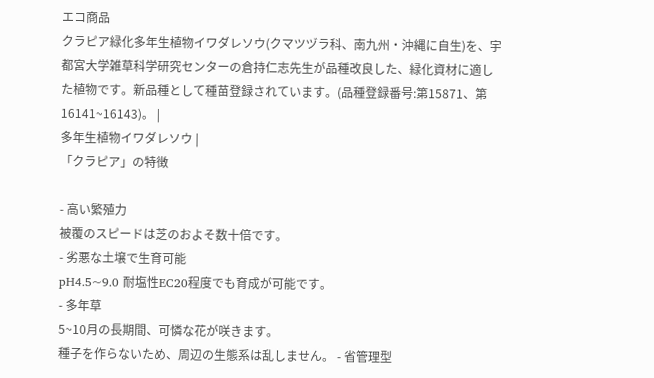エコ商品
クラピア緑化多年生植物イワダレソウ(クマツヅラ科、南九州・沖縄に自生)を、宇都宮大学雑草科学研究センターの倉持仁志先生が品種改良した、緑化資材に適した植物です。新品種として種苗登録されています。(品種登録番号:第15871、第16141~16143)。 |
多年生植物イワダレソウ |
「クラピア」の特徴

- 高い繁殖力
被覆のスピードは芝のおよそ数十倍です。
- 劣悪な土壌で生育可能
pH4.5~9.0 耐塩性EC20程度でも育成が可能です。
- 多年草
5~10月の長期間、可憐な花が咲きます。
種子を作らないため、周辺の生態系は乱しません。 - 省管理型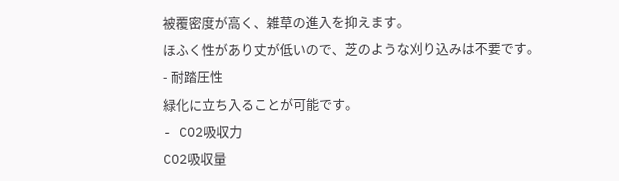被覆密度が高く、雑草の進入を抑えます。
ほふく性があり丈が低いので、芝のような刈り込みは不要です。
- 耐踏圧性
緑化に立ち入ることが可能です。
- CO2吸収力
CO2吸収量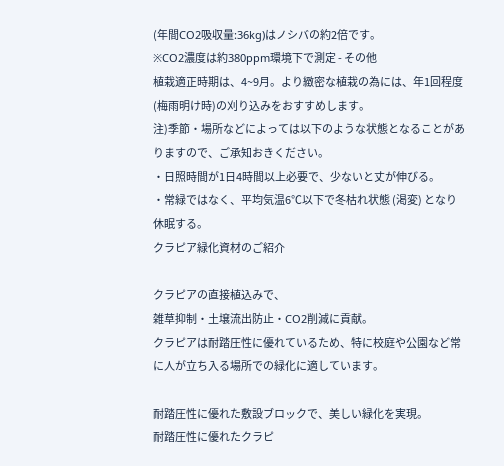(年間CO2吸収量:36kg)はノシバの約2倍です。
※CO2濃度は約380ppm環境下で測定 - その他
植栽適正時期は、4~9月。より緻密な植栽の為には、年1回程度(梅雨明け時)の刈り込みをおすすめします。
注)季節・場所などによっては以下のような状態となることがありますので、ご承知おきください。
・日照時間が1日4時間以上必要で、少ないと丈が伸びる。
・常緑ではなく、平均気温6℃以下で冬枯れ状態 (渇変) となり休眠する。
クラピア緑化資材のご紹介

クラピアの直接植込みで、
雑草抑制・土壌流出防止・CO2削減に貢献。
クラピアは耐踏圧性に優れているため、特に校庭や公園など常に人が立ち入る場所での緑化に適しています。

耐踏圧性に優れた敷設ブロックで、美しい緑化を実現。
耐踏圧性に優れたクラピ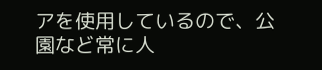アを使用しているので、公園など常に人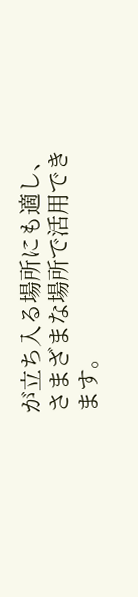が立ち入る場所にも適し、さまざまな場所で活用できます。